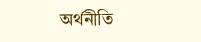অর্থনীতি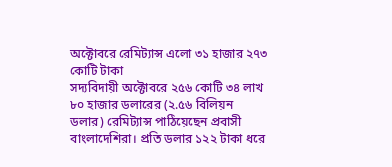অক্টোবরে রেমিট্যান্স এলো ৩১ হাজার ২৭৩ কোটি টাকা
সদ্যবিদায়ী অক্টোবরে ২৫৬ কোটি ৩৪ লাখ ৮০ হাজার ডলারের (২.৫৬ বিলিয়ন ডলার) রেমিট্যান্স পাঠিয়েছেন প্রবাসী বাংলাদেশিরা। প্রতি ডলার ১২২ টাকা ধরে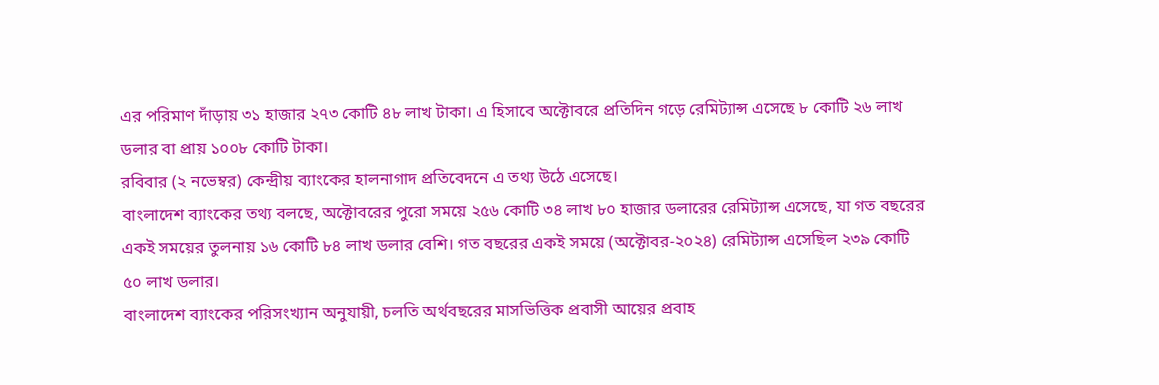এর পরিমাণ দাঁড়ায় ৩১ হাজার ২৭৩ কোটি ৪৮ লাখ টাকা। এ হিসাবে অক্টোবরে প্রতিদিন গড়ে রেমিট্যান্স এসেছে ৮ কোটি ২৬ লাখ ডলার বা প্রায় ১০০৮ কোটি টাকা।
রবিবার (২ নভেম্বর) কেন্দ্রীয় ব্যাংকের হালনাগাদ প্রতিবেদনে এ তথ্য উঠে এসেছে।
বাংলাদেশ ব্যাংকের তথ্য বলছে, অক্টোবরের পুরো সময়ে ২৫৬ কোটি ৩৪ লাখ ৮০ হাজার ডলারের রেমিট্যান্স এসেছে, যা গত বছরের একই সময়ের তুলনায় ১৬ কোটি ৮৪ লাখ ডলার বেশি। গত বছরের একই সময়ে (অক্টোবর-২০২৪) রেমিট্যান্স এসেছিল ২৩৯ কোটি ৫০ লাখ ডলার।
বাংলাদেশ ব্যাংকের পরিসংখ্যান অনুযায়ী, চলতি অর্থবছরের মাসভিত্তিক প্রবাসী আয়ের প্রবাহ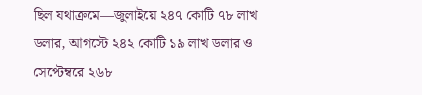ছিল যথাক্রমে—জুলাইয়ে ২৪৭ কোটি ৭৮ লাখ ডলার, আগস্টে ২৪২ কোটি ১৯ লাখ ডলার ও সেপ্টেম্বরে ২৬৮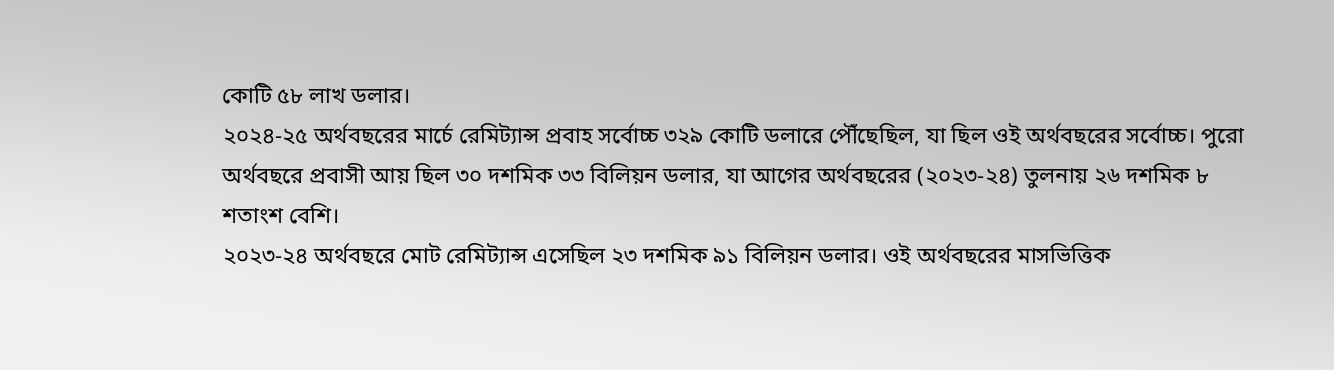কোটি ৫৮ লাখ ডলার।
২০২৪-২৫ অর্থবছরের মার্চে রেমিট্যান্স প্রবাহ সর্বোচ্চ ৩২৯ কোটি ডলারে পৌঁছেছিল, যা ছিল ওই অর্থবছরের সর্বোচ্চ। পুরো অর্থবছরে প্রবাসী আয় ছিল ৩০ দশমিক ৩৩ বিলিয়ন ডলার, যা আগের অর্থবছরের (২০২৩-২৪) তুলনায় ২৬ দশমিক ৮ শতাংশ বেশি।
২০২৩-২৪ অর্থবছরে মোট রেমিট্যান্স এসেছিল ২৩ দশমিক ৯১ বিলিয়ন ডলার। ওই অর্থবছরের মাসভিত্তিক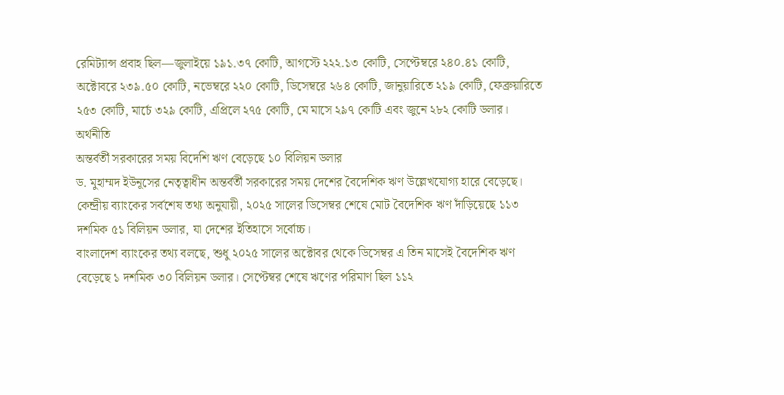রেমিট্যান্স প্রবাহ ছিল—জুলাইয়ে ১৯১.৩৭ কোটি, আগস্টে ২২২.১৩ কোটি, সেপ্টেম্বরে ২৪০.৪১ কোটি, অক্টোবরে ২৩৯.৫০ কোটি, নভেম্বরে ২২০ কোটি, ডিসেম্বরে ২৬৪ কোটি, জানুয়ারিতে ২১৯ কোটি, ফেব্রুয়ারিতে ২৫৩ কোটি, মার্চে ৩২৯ কোটি, এপ্রিলে ২৭৫ কোটি, মে মাসে ২৯৭ কোটি এবং জুনে ২৮২ কোটি ডলার।
অর্থনীতি
অন্তর্বর্তী সরকারের সময় বিদেশি ঋণ বেড়েছে ১০ বিলিয়ন ডলার
ড. মুহাম্মদ ইউনূসের নেতৃত্বাধীন অন্তর্বর্তী সরকারের সময় দেশের বৈদেশিক ঋণ উল্লেখযোগ্য হারে বেড়েছে। কেন্দ্রীয় ব্যাংকের সর্বশেষ তথ্য অনুযায়ী, ২০২৫ সালের ডিসেম্বর শেষে মোট বৈদেশিক ঋণ দাঁড়িয়েছে ১১৩ দশমিক ৫১ বিলিয়ন ডলার, যা দেশের ইতিহাসে সর্বোচ্চ।
বাংলাদেশ ব্যাংকের তথ্য বলছে, শুধু ২০২৫ সালের অক্টোবর থেকে ডিসেম্বর এ তিন মাসেই বৈদেশিক ঋণ বেড়েছে ১ দশমিক ৩০ বিলিয়ন ডলার। সেপ্টেম্বর শেষে ঋণের পরিমাণ ছিল ১১২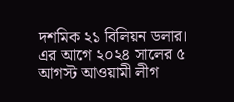দশমিক ২১ বিলিয়ন ডলার।
এর আগে ২০২৪ সালের ৫ আগস্ট আওয়ামী লীগ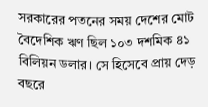সরকারের পতনের সময় দেশের মোট বৈদেশিক ঋণ ছিল ১০৩ দশমিক ৪১ বিলিয়ন ডলার। সে হিসেবে প্রায় দেড় বছরে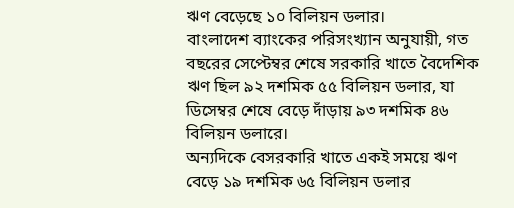ঋণ বেড়েছে ১০ বিলিয়ন ডলার।
বাংলাদেশ ব্যাংকের পরিসংখ্যান অনুযায়ী, গত বছরের সেপ্টেম্বর শেষে সরকারি খাতে বৈদেশিক ঋণ ছিল ৯২ দশমিক ৫৫ বিলিয়ন ডলার, যা ডিসেম্বর শেষে বেড়ে দাঁড়ায় ৯৩ দশমিক ৪৬ বিলিয়ন ডলারে।
অন্যদিকে বেসরকারি খাতে একই সময়ে ঋণ বেড়ে ১৯ দশমিক ৬৫ বিলিয়ন ডলার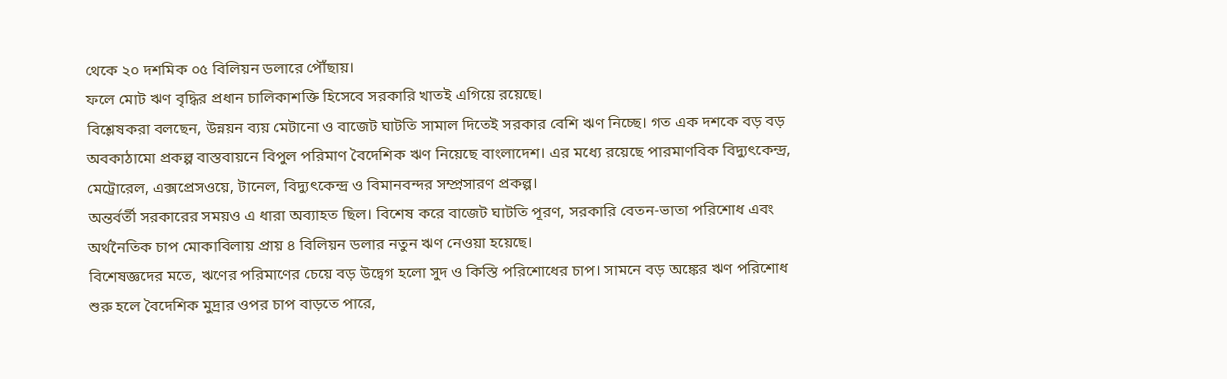থেকে ২০ দশমিক ০৫ বিলিয়ন ডলারে পৌঁছায়।
ফলে মোট ঋণ বৃদ্ধির প্রধান চালিকাশক্তি হিসেবে সরকারি খাতই এগিয়ে রয়েছে।
বিশ্লেষকরা বলছেন, উন্নয়ন ব্যয় মেটানো ও বাজেট ঘাটতি সামাল দিতেই সরকার বেশি ঋণ নিচ্ছে। গত এক দশকে বড় বড় অবকাঠামো প্রকল্প বাস্তবায়নে বিপুল পরিমাণ বৈদেশিক ঋণ নিয়েছে বাংলাদেশ। এর মধ্যে রয়েছে পারমাণবিক বিদ্যুৎকেন্দ্র, মেট্রোরেল, এক্সপ্রেসওয়ে, টানেল, বিদ্যুৎকেন্দ্র ও বিমানবন্দর সম্প্রসারণ প্রকল্প।
অন্তর্বর্তী সরকারের সময়ও এ ধারা অব্যাহত ছিল। বিশেষ করে বাজেট ঘাটতি পূরণ, সরকারি বেতন-ভাতা পরিশোধ এবং অর্থনৈতিক চাপ মোকাবিলায় প্রায় ৪ বিলিয়ন ডলার নতুন ঋণ নেওয়া হয়েছে।
বিশেষজ্ঞদের মতে, ঋণের পরিমাণের চেয়ে বড় উদ্বেগ হলো সুদ ও কিস্তি পরিশোধের চাপ। সামনে বড় অঙ্কের ঋণ পরিশোধ শুরু হলে বৈদেশিক মুদ্রার ওপর চাপ বাড়তে পারে,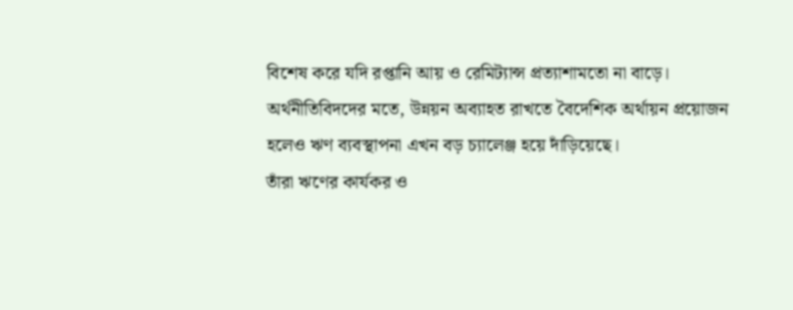বিশেষ করে যদি রপ্তানি আয় ও রেমিট্যান্স প্রত্যাশামতো না বাড়ে।
অর্থনীতিবিদদের মতে, উন্নয়ন অব্যাহত রাখতে বৈদেশিক অর্থায়ন প্রয়োজন হলেও ঋণ ব্যবস্থাপনা এখন বড় চ্যালেঞ্জ হয়ে দাঁড়িয়েছে।
তাঁরা ঋণের কার্যকর ও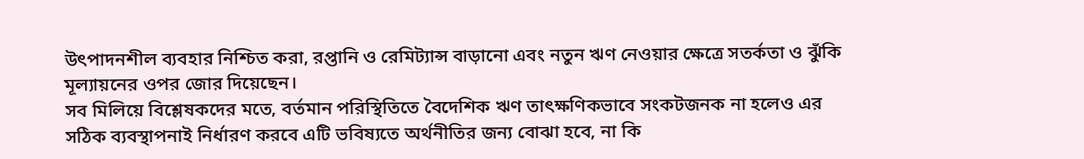উৎপাদনশীল ব্যবহার নিশ্চিত করা, রপ্তানি ও রেমিট্যান্স বাড়ানো এবং নতুন ঋণ নেওয়ার ক্ষেত্রে সতর্কতা ও ঝুঁকি মূল্যায়নের ওপর জোর দিয়েছেন।
সব মিলিয়ে বিশ্লেষকদের মতে, বর্তমান পরিস্থিতিতে বৈদেশিক ঋণ তাৎক্ষণিকভাবে সংকটজনক না হলেও এর সঠিক ব্যবস্থাপনাই নির্ধারণ করবে এটি ভবিষ্যতে অর্থনীতির জন্য বোঝা হবে, না কি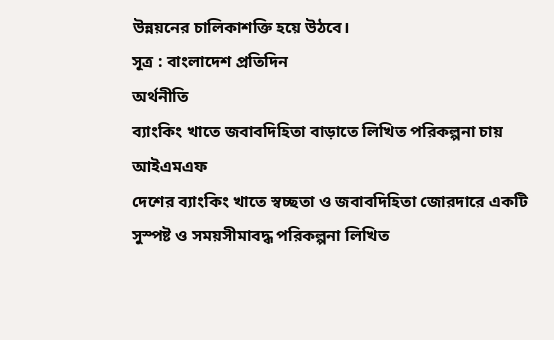উন্নয়নের চালিকাশক্তি হয়ে উঠবে।
সূত্র : বাংলাদেশ প্রতিদিন
অর্থনীতি
ব্যাংকিং খাতে জবাবদিহিতা বাড়াতে লিখিত পরিকল্পনা চায় আইএমএফ
দেশের ব্যাংকিং খাতে স্বচ্ছতা ও জবাবদিহিতা জোরদারে একটি সুস্পষ্ট ও সময়সীমাবদ্ধ পরিকল্পনা লিখিত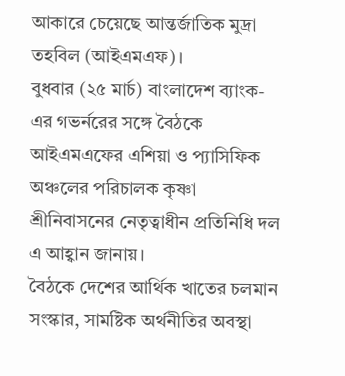আকারে চেয়েছে আন্তর্জাতিক মুদ্রা তহবিল (আইএমএফ)।
বুধবার (২৫ মার্চ) বাংলাদেশ ব্যাংক-এর গভর্নরের সঙ্গে বৈঠকে আইএমএফের এশিয়া ও প্যাসিফিক অঞ্চলের পরিচালক কৃষ্ণা শ্রীনিবাসনের নেতৃত্বাধীন প্রতিনিধি দল এ আহ্বান জানায়।
বৈঠকে দেশের আর্থিক খাতের চলমান সংস্কার, সামষ্টিক অর্থনীতির অবস্থা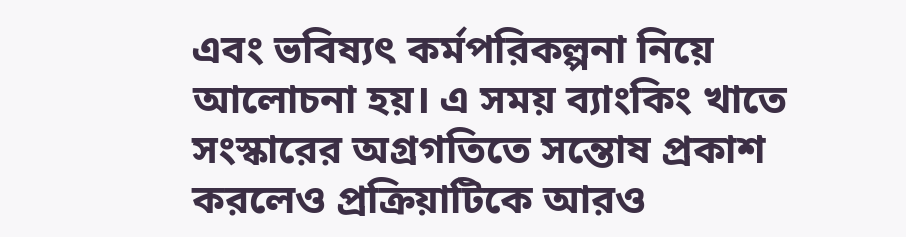এবং ভবিষ্যৎ কর্মপরিকল্পনা নিয়ে আলোচনা হয়। এ সময় ব্যাংকিং খাতে সংস্কারের অগ্রগতিতে সন্তোষ প্রকাশ করলেও প্রক্রিয়াটিকে আরও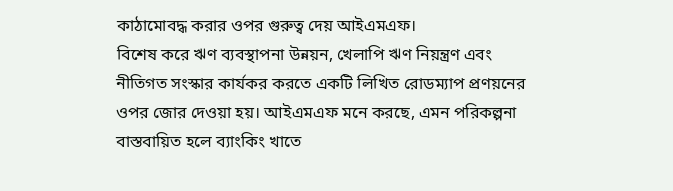কাঠামোবদ্ধ করার ওপর গুরুত্ব দেয় আইএমএফ।
বিশেষ করে ঋণ ব্যবস্থাপনা উন্নয়ন, খেলাপি ঋণ নিয়ন্ত্রণ এবং নীতিগত সংস্কার কার্যকর করতে একটি লিখিত রোডম্যাপ প্রণয়নের ওপর জোর দেওয়া হয়। আইএমএফ মনে করছে, এমন পরিকল্পনা বাস্তবায়িত হলে ব্যাংকিং খাতে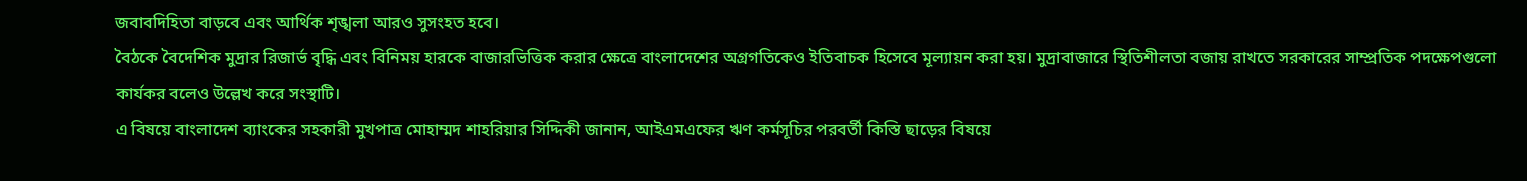জবাবদিহিতা বাড়বে এবং আর্থিক শৃঙ্খলা আরও সুসংহত হবে।
বৈঠকে বৈদেশিক মুদ্রার রিজার্ভ বৃদ্ধি এবং বিনিময় হারকে বাজারভিত্তিক করার ক্ষেত্রে বাংলাদেশের অগ্রগতিকেও ইতিবাচক হিসেবে মূল্যায়ন করা হয়। মুদ্রাবাজারে স্থিতিশীলতা বজায় রাখতে সরকারের সাম্প্রতিক পদক্ষেপগুলো কার্যকর বলেও উল্লেখ করে সংস্থাটি।
এ বিষয়ে বাংলাদেশ ব্যাংকের সহকারী মুখপাত্র মোহাম্মদ শাহরিয়ার সিদ্দিকী জানান, আইএমএফের ঋণ কর্মসূচির পরবর্তী কিস্তি ছাড়ের বিষয়ে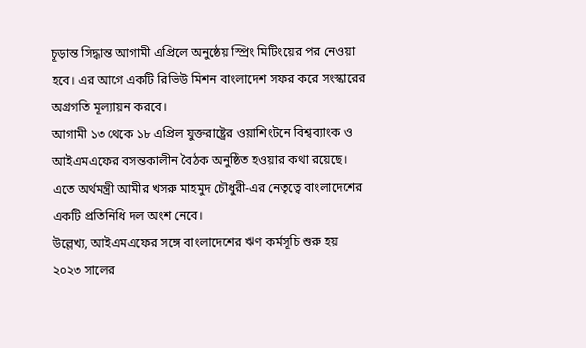চূড়ান্ত সিদ্ধান্ত আগামী এপ্রিলে অনুষ্ঠেয় স্প্রিং মিটিংয়ের পর নেওয়া হবে। এর আগে একটি রিভিউ মিশন বাংলাদেশ সফর করে সংস্কারের অগ্রগতি মূল্যায়ন করবে।
আগামী ১৩ থেকে ১৮ এপ্রিল যুক্তরাষ্ট্রের ওয়াশিংটনে বিশ্বব্যাংক ও আইএমএফের বসন্তকালীন বৈঠক অনুষ্ঠিত হওয়ার কথা রয়েছে। এতে অর্থমন্ত্রী আমীর খসরু মাহমুদ চৌধুরী-এর নেতৃত্বে বাংলাদেশের একটি প্রতিনিধি দল অংশ নেবে।
উল্লেখ্য, আইএমএফের সঙ্গে বাংলাদেশের ঋণ কর্মসূচি শুরু হয় ২০২৩ সালের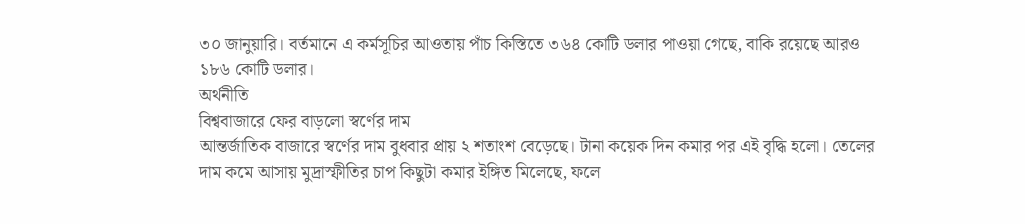৩০ জানুয়ারি। বর্তমানে এ কর্মসূচির আওতায় পাঁচ কিস্তিতে ৩৬৪ কোটি ডলার পাওয়া গেছে, বাকি রয়েছে আরও ১৮৬ কোটি ডলার।
অর্থনীতি
বিশ্ববাজারে ফের বাড়লো স্বর্ণের দাম
আন্তর্জাতিক বাজারে স্বর্ণের দাম বুধবার প্রায় ২ শতাংশ বেড়েছে। টানা কয়েক দিন কমার পর এই বৃদ্ধি হলো। তেলের দাম কমে আসায় মুদ্রাস্ফীতির চাপ কিছুটা কমার ইঙ্গিত মিলেছে, ফলে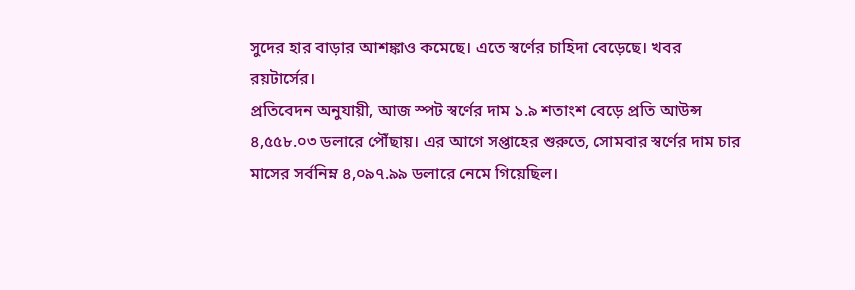সুদের হার বাড়ার আশঙ্কাও কমেছে। এতে স্বর্ণের চাহিদা বেড়েছে। খবর রয়টার্সের।
প্রতিবেদন অনুযায়ী, আজ স্পট স্বর্ণের দাম ১.৯ শতাংশ বেড়ে প্রতি আউন্স ৪,৫৫৮.০৩ ডলারে পৌঁছায়। এর আগে সপ্তাহের শুরুতে, সোমবার স্বর্ণের দাম চার মাসের সর্বনিম্ন ৪,০৯৭.৯৯ ডলারে নেমে গিয়েছিল।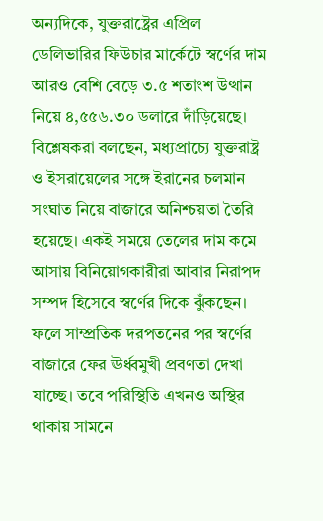অন্যদিকে, যুক্তরাষ্ট্রের এপ্রিল ডেলিভারির ফিউচার মার্কেটে স্বর্ণের দাম আরও বেশি বেড়ে ৩.৫ শতাংশ উত্থান নিয়ে ৪,৫৫৬.৩০ ডলারে দাঁড়িয়েছে।
বিশ্লেষকরা বলছেন, মধ্যপ্রাচ্যে যুক্তরাষ্ট্র ও ইসরায়েলের সঙ্গে ইরানের চলমান সংঘাত নিয়ে বাজারে অনিশ্চয়তা তৈরি হয়েছে। একই সময়ে তেলের দাম কমে আসায় বিনিয়োগকারীরা আবার নিরাপদ সম্পদ হিসেবে স্বর্ণের দিকে ঝুঁকছেন।
ফলে সাম্প্রতিক দরপতনের পর স্বর্ণের বাজারে ফের ঊর্ধ্বমুখী প্রবণতা দেখা যাচ্ছে। তবে পরিস্থিতি এখনও অস্থির থাকায় সামনে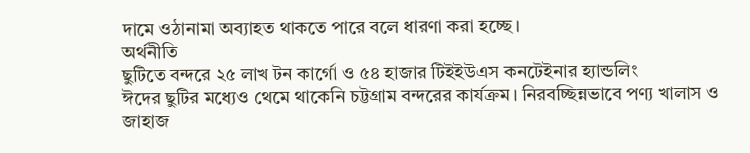দামে ওঠানামা অব্যাহত থাকতে পারে বলে ধারণা করা হচ্ছে।
অর্থনীতি
ছুটিতে বন্দরে ২৫ লাখ টন কার্গো ও ৫৪ হাজার টিইইউএস কনটেইনার হ্যান্ডলিং
ঈদের ছুটির মধ্যেও থেমে থাকেনি চট্টগ্রাম বন্দরের কার্যক্রম। নিরবচ্ছিন্নভাবে পণ্য খালাস ও জাহাজ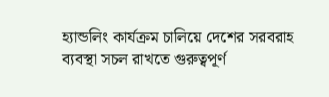হ্যান্ডলিং কার্যক্রম চালিয়ে দেশের সরবরাহ ব্যবস্থা সচল রাখতে গুরুত্বপূর্ণ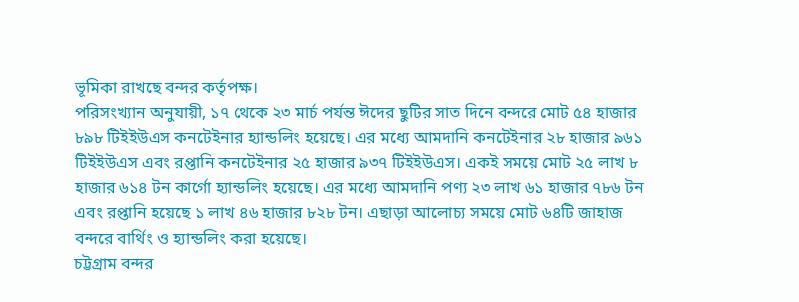ভূমিকা রাখছে বন্দর কর্তৃপক্ষ।
পরিসংখ্যান অনুযায়ী, ১৭ থেকে ২৩ মার্চ পর্যন্ত ঈদের ছুটির সাত দিনে বন্দরে মোট ৫৪ হাজার ৮৯৮ টিইইউএস কনটেইনার হ্যান্ডলিং হয়েছে। এর মধ্যে আমদানি কনটেইনার ২৮ হাজার ৯৬১ টিইইউএস এবং রপ্তানি কনটেইনার ২৫ হাজার ৯৩৭ টিইইউএস। একই সময়ে মোট ২৫ লাখ ৮ হাজার ৬১৪ টন কার্গো হ্যান্ডলিং হয়েছে। এর মধ্যে আমদানি পণ্য ২৩ লাখ ৬১ হাজার ৭৮৬ টন এবং রপ্তানি হয়েছে ১ লাখ ৪৬ হাজার ৮২৮ টন। এছাড়া আলোচ্য সময়ে মোট ৬৪টি জাহাজ বন্দরে বার্থিং ও হ্যান্ডলিং করা হয়েছে।
চট্টগ্রাম বন্দর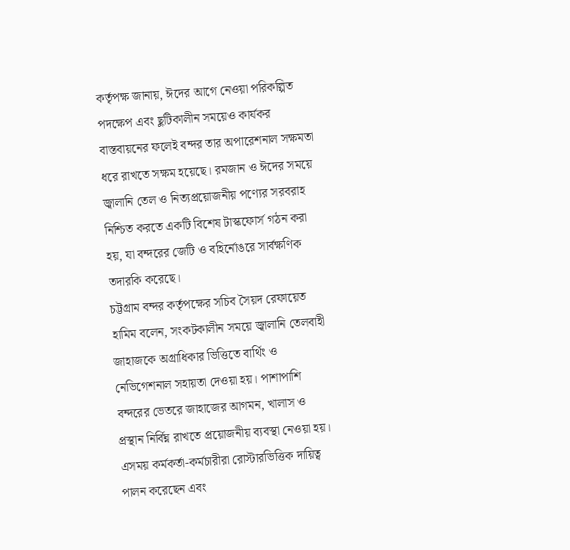কর্তৃপক্ষ জানায়, ঈদের আগে নেওয়া পরিকল্পিত পদক্ষেপ এবং ছুটিকালীন সময়েও কার্যকর বাস্তবায়নের ফলেই বন্দর তার অপারেশনাল সক্ষমতা ধরে রাখতে সক্ষম হয়েছে। রমজান ও ঈদের সময়ে জ্বালানি তেল ও নিত্যপ্রয়োজনীয় পণ্যের সরবরাহ নিশ্চিত করতে একটি বিশেষ টাস্কফোর্স গঠন করা হয়, যা বন্দরের জেটি ও বহির্নোঙরে সার্বক্ষণিক তদারকি করেছে।
চট্টগ্রাম বন্দর কর্তৃপক্ষের সচিব সৈয়দ রেফায়েত হামিম বলেন, সংকটকালীন সময়ে জ্বালানি তেলবাহী জাহাজকে অগ্রাধিকার ভিত্তিতে বার্থিং ও নেভিগেশনাল সহায়তা দেওয়া হয়। পাশাপাশি বন্দরের ভেতরে জাহাজের আগমন, খালাস ও প্রস্থান নির্বিঘ্ন রাখতে প্রয়োজনীয় ব্যবস্থা নেওয়া হয়। এসময় কর্মকর্তা-কর্মচারীরা রোস্টারভিত্তিক দায়িত্ব পালন করেছেন এবং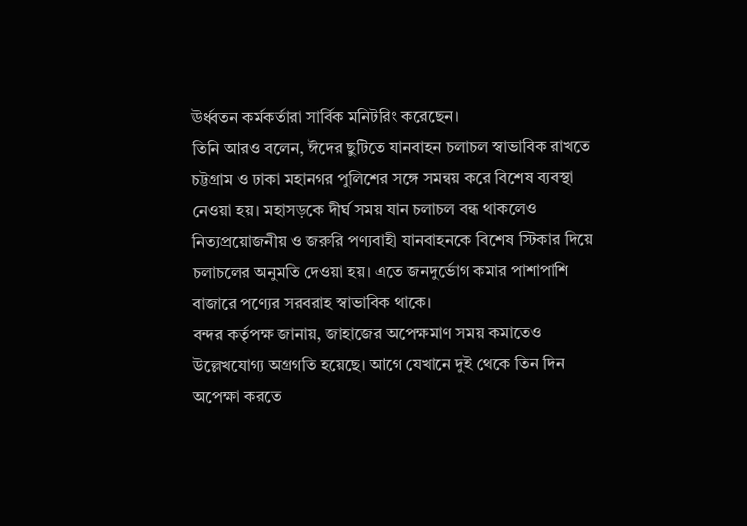ঊর্ধ্বতন কর্মকর্তারা সার্বিক মনিটরিং করেছেন।
তিনি আরও বলেন, ঈদের ছুটিতে যানবাহন চলাচল স্বাভাবিক রাখতে চট্টগ্রাম ও ঢাকা মহানগর পুলিশের সঙ্গে সমন্বয় করে বিশেষ ব্যবস্থা নেওয়া হয়। মহাসড়কে দীর্ঘ সময় যান চলাচল বন্ধ থাকলেও নিত্যপ্রয়োজনীয় ও জরুরি পণ্যবাহী যানবাহনকে বিশেষ স্টিকার দিয়ে চলাচলের অনুমতি দেওয়া হয়। এতে জনদুর্ভোগ কমার পাশাপাশি বাজারে পণ্যের সরবরাহ স্বাভাবিক থাকে।
বন্দর কর্তৃপক্ষ জানায়, জাহাজের অপেক্ষমাণ সময় কমাতেও উল্লেখযোগ্য অগ্রগতি হয়েছে। আগে যেখানে দুই থেকে তিন দিন অপেক্ষা করতে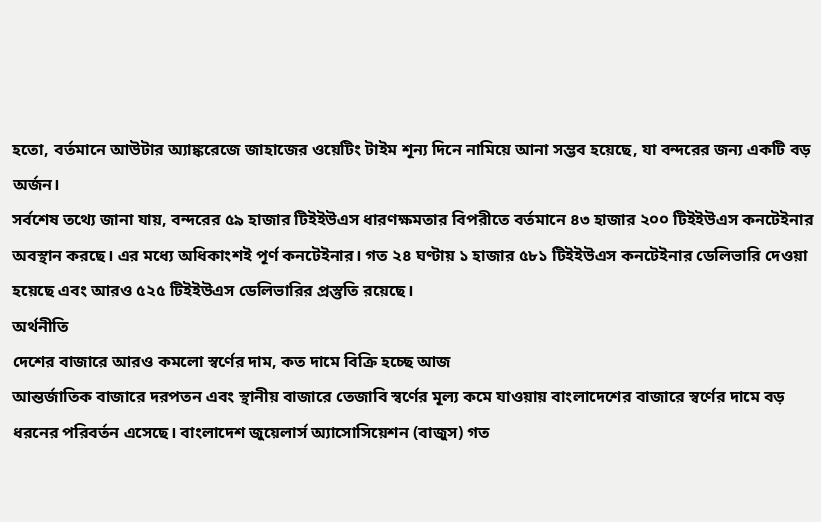হতো, বর্তমানে আউটার অ্যাঙ্করেজে জাহাজের ওয়েটিং টাইম শূন্য দিনে নামিয়ে আনা সম্ভব হয়েছে, যা বন্দরের জন্য একটি বড় অর্জন।
সর্বশেষ তথ্যে জানা যায়, বন্দরের ৫৯ হাজার টিইইউএস ধারণক্ষমতার বিপরীতে বর্তমানে ৪৩ হাজার ২০০ টিইইউএস কনটেইনার অবস্থান করছে। এর মধ্যে অধিকাংশই পূর্ণ কনটেইনার। গত ২৪ ঘণ্টায় ১ হাজার ৫৮১ টিইইউএস কনটেইনার ডেলিভারি দেওয়া হয়েছে এবং আরও ৫২৫ টিইইউএস ডেলিভারির প্রস্তুতি রয়েছে।
অর্থনীতি
দেশের বাজারে আরও কমলো স্বর্ণের দাম, কত দামে বিক্রি হচ্ছে আজ
আন্তর্জাতিক বাজারে দরপতন এবং স্থানীয় বাজারে তেজাবি স্বর্ণের মূল্য কমে যাওয়ায় বাংলাদেশের বাজারে স্বর্ণের দামে বড় ধরনের পরিবর্তন এসেছে। বাংলাদেশ জুয়েলার্স অ্যাসোসিয়েশন (বাজুস) গত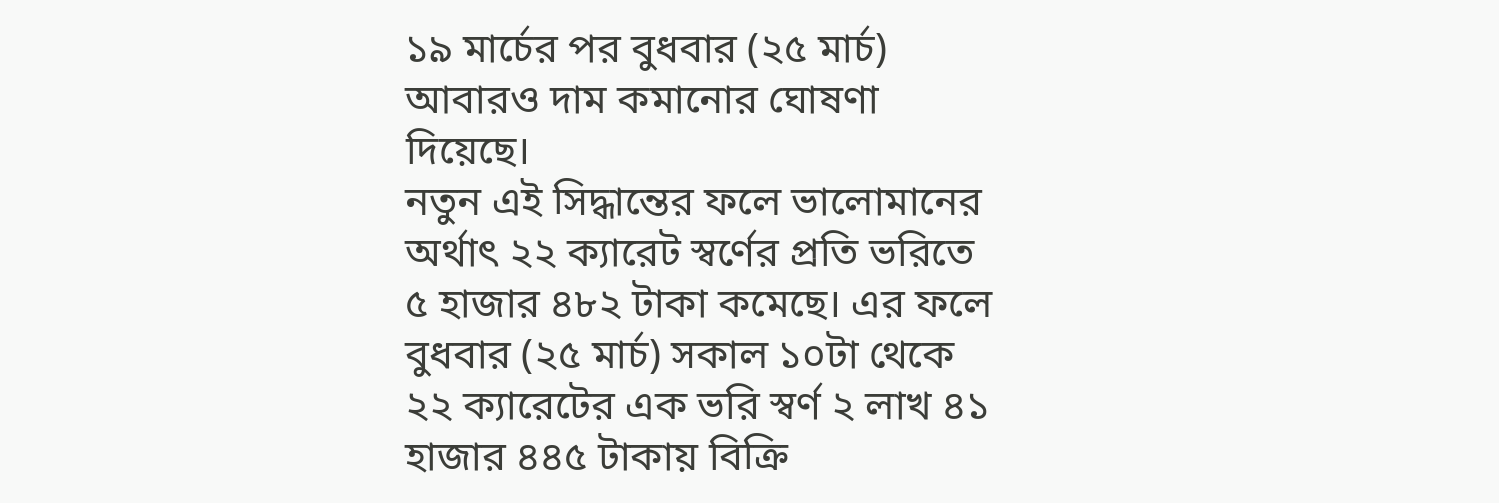১৯ মার্চের পর বুধবার (২৫ মার্চ) আবারও দাম কমানোর ঘোষণা দিয়েছে।
নতুন এই সিদ্ধান্তের ফলে ভালোমানের অর্থাৎ ২২ ক্যারেট স্বর্ণের প্রতি ভরিতে ৫ হাজার ৪৮২ টাকা কমেছে। এর ফলে বুধবার (২৫ মার্চ) সকাল ১০টা থেকে ২২ ক্যারেটের এক ভরি স্বর্ণ ২ লাখ ৪১ হাজার ৪৪৫ টাকায় বিক্রি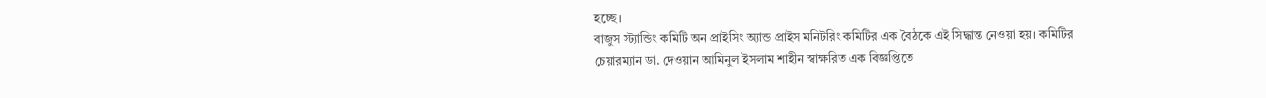হচ্ছে।
বাজুস স্ট্যান্ডিং কমিটি অন প্রাইসিং অ্যান্ড প্রাইস মনিটরিং কমিটির এক বৈঠকে এই সিদ্ধান্ত নেওয়া হয়। কমিটির চেয়ারম্যান ডা. দেওয়ান আমিনুল ইসলাম শাহীন স্বাক্ষরিত এক বিজ্ঞপ্তিতে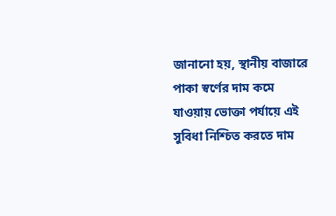জানানো হয়, স্থানীয় বাজারে পাকা স্বর্ণের দাম কমে যাওয়ায় ভোক্তা পর্যায়ে এই সুবিধা নিশ্চিত করতে দাম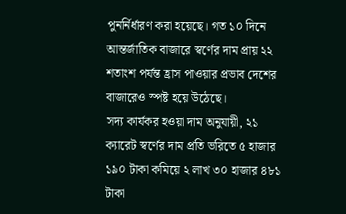পুনর্নির্ধারণ করা হয়েছে। গত ১০ দিনে আন্তর্জাতিক বাজারে স্বর্ণের দাম প্রায় ২২ শতাংশ পর্যন্ত হ্রাস পাওয়ার প্রভাব দেশের বাজারেও স্পষ্ট হয়ে উঠেছে।
সদ্য কার্যকর হওয়া দাম অনুযায়ী, ২১ ক্যারেট স্বর্ণের দাম প্রতি ভরিতে ৫ হাজার ১৯০ টাকা কমিয়ে ২ লাখ ৩০ হাজার ৪৮১ টাকা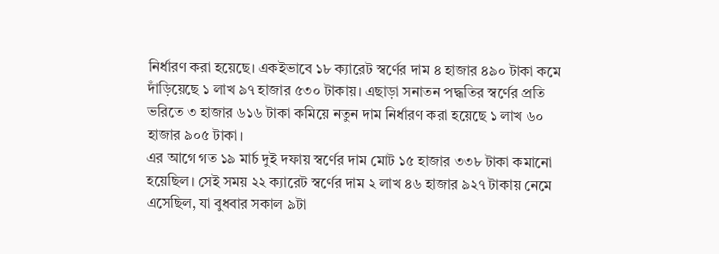নির্ধারণ করা হয়েছে। একইভাবে ১৮ ক্যারেট স্বর্ণের দাম ৪ হাজার ৪৯০ টাকা কমে দাঁড়িয়েছে ১ লাখ ৯৭ হাজার ৫৩০ টাকায়। এছাড়া সনাতন পদ্ধতির স্বর্ণের প্রতি ভরিতে ৩ হাজার ৬১৬ টাকা কমিয়ে নতুন দাম নির্ধারণ করা হয়েছে ১ লাখ ৬০ হাজার ৯০৫ টাকা।
এর আগে গত ১৯ মার্চ দুই দফায় স্বর্ণের দাম মোট ১৫ হাজার ৩৩৮ টাকা কমানো হয়েছিল। সেই সময় ২২ ক্যারেট স্বর্ণের দাম ২ লাখ ৪৬ হাজার ৯২৭ টাকায় নেমে এসেছিল, যা বুধবার সকাল ৯টা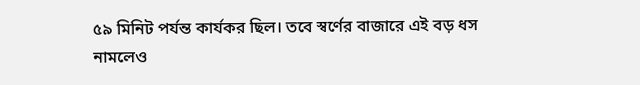৫৯ মিনিট পর্যন্ত কার্যকর ছিল। তবে স্বর্ণের বাজারে এই বড় ধস নামলেও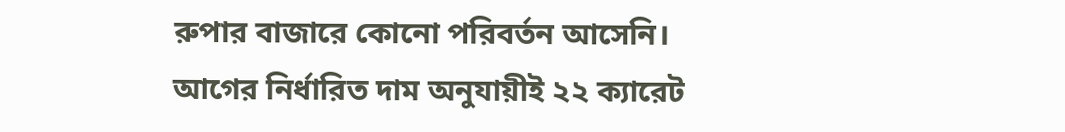রুপার বাজারে কোনো পরিবর্তন আসেনি। আগের নির্ধারিত দাম অনুযায়ীই ২২ ক্যারেট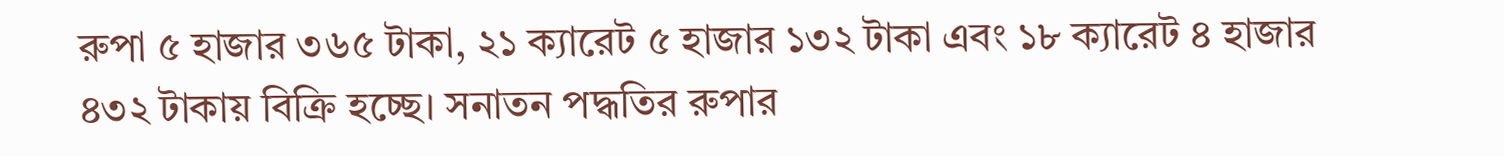রুপা ৫ হাজার ৩৬৫ টাকা, ২১ ক্যারেট ৫ হাজার ১৩২ টাকা এবং ১৮ ক্যারেট ৪ হাজার ৪৩২ টাকায় বিক্রি হচ্ছে। সনাতন পদ্ধতির রুপার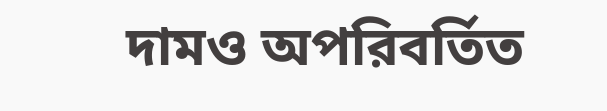দামও অপরিবর্তিত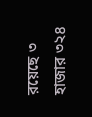রয়েছে ৩ হাজার ৩২৪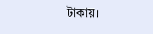টাকায়।